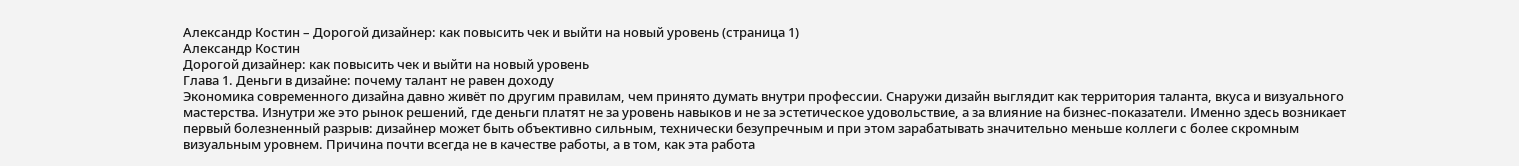Александр Костин – Дорогой дизайнер: как повысить чек и выйти на новый уровень (страница 1)
Александр Костин
Дорогой дизайнер: как повысить чек и выйти на новый уровень
Глава 1. Деньги в дизайне: почему талант не равен доходу
Экономика современного дизайна давно живёт по другим правилам, чем принято думать внутри профессии. Снаружи дизайн выглядит как территория таланта, вкуса и визуального мастерства. Изнутри же это рынок решений, где деньги платят не за уровень навыков и не за эстетическое удовольствие, а за влияние на бизнес-показатели. Именно здесь возникает первый болезненный разрыв: дизайнер может быть объективно сильным, технически безупречным и при этом зарабатывать значительно меньше коллеги с более скромным визуальным уровнем. Причина почти всегда не в качестве работы, а в том, как эта работа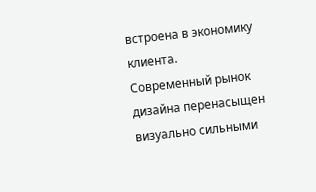встроена в экономику клиента.
Современный рынок дизайна перенасыщен визуально сильными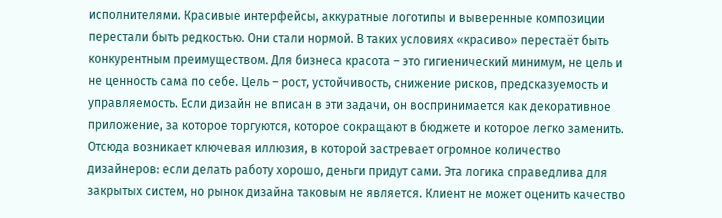исполнителями. Красивые интерфейсы, аккуратные логотипы и выверенные композиции перестали быть редкостью. Они стали нормой. В таких условиях «красиво» перестаёт быть конкурентным преимуществом. Для бизнеса красота – это гигиенический минимум, не цель и не ценность сама по себе. Цель – рост, устойчивость, снижение рисков, предсказуемость и управляемость. Если дизайн не вписан в эти задачи, он воспринимается как декоративное приложение, за которое торгуются, которое сокращают в бюджете и которое легко заменить.
Отсюда возникает ключевая иллюзия, в которой застревает огромное количество дизайнеров: если делать работу хорошо, деньги придут сами. Эта логика справедлива для закрытых систем, но рынок дизайна таковым не является. Клиент не может оценить качество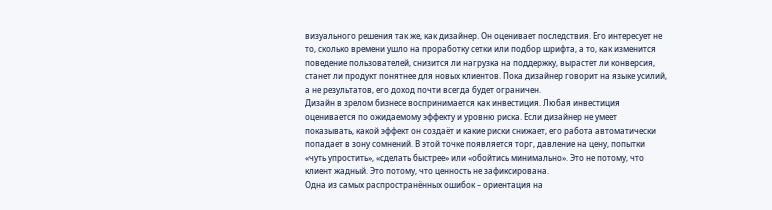визуального решения так же, как дизайнер. Он оценивает последствия. Его интересует не то, сколько времени ушло на проработку сетки или подбор шрифта, а то, как изменится поведение пользователей, снизится ли нагрузка на поддержку, вырастет ли конверсия, станет ли продукт понятнее для новых клиентов. Пока дизайнер говорит на языке усилий, а не результатов, его доход почти всегда будет ограничен.
Дизайн в зрелом бизнесе воспринимается как инвестиция. Любая инвестиция оценивается по ожидаемому эффекту и уровню риска. Если дизайнер не умеет показывать, какой эффект он создаёт и какие риски снижает, его работа автоматически попадает в зону сомнений. В этой точке появляется торг, давление на цену, попытки «чуть упростить», «сделать быстрее» или «обойтись минимально». Это не потому, что клиент жадный. Это потому, что ценность не зафиксирована.
Одна из самых распространённых ошибок – ориентация на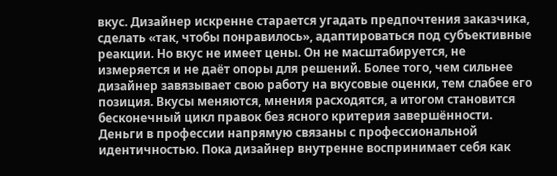вкус. Дизайнер искренне старается угадать предпочтения заказчика, сделать «так, чтобы понравилось», адаптироваться под субъективные реакции. Но вкус не имеет цены. Он не масштабируется, не измеряется и не даёт опоры для решений. Более того, чем сильнее дизайнер завязывает свою работу на вкусовые оценки, тем слабее его позиция. Вкусы меняются, мнения расходятся, а итогом становится бесконечный цикл правок без ясного критерия завершённости.
Деньги в профессии напрямую связаны с профессиональной идентичностью. Пока дизайнер внутренне воспринимает себя как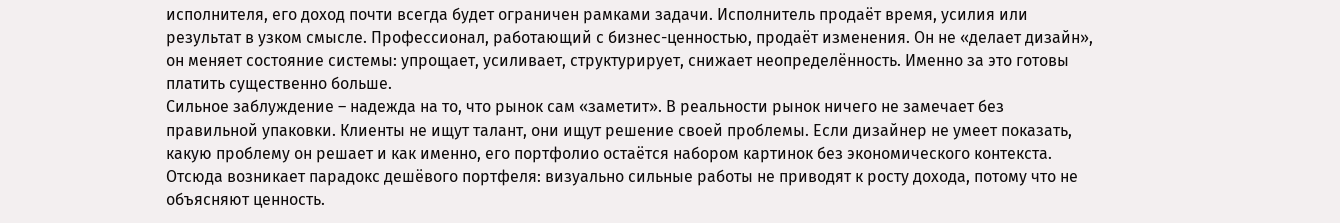исполнителя, его доход почти всегда будет ограничен рамками задачи. Исполнитель продаёт время, усилия или результат в узком смысле. Профессионал, работающий с бизнес-ценностью, продаёт изменения. Он не «делает дизайн», он меняет состояние системы: упрощает, усиливает, структурирует, снижает неопределённость. Именно за это готовы платить существенно больше.
Сильное заблуждение – надежда на то, что рынок сам «заметит». В реальности рынок ничего не замечает без правильной упаковки. Клиенты не ищут талант, они ищут решение своей проблемы. Если дизайнер не умеет показать, какую проблему он решает и как именно, его портфолио остаётся набором картинок без экономического контекста. Отсюда возникает парадокс дешёвого портфеля: визуально сильные работы не приводят к росту дохода, потому что не объясняют ценность.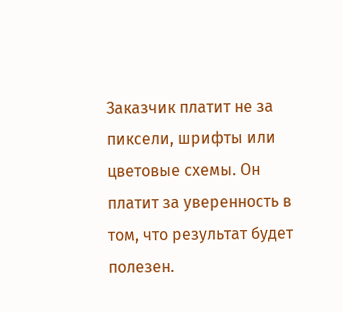Заказчик платит не за пиксели, шрифты или цветовые схемы. Он платит за уверенность в том, что результат будет полезен.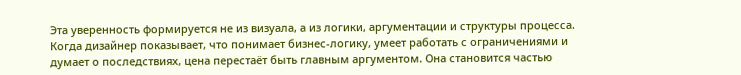Эта уверенность формируется не из визуала, а из логики, аргументации и структуры процесса. Когда дизайнер показывает, что понимает бизнес-логику, умеет работать с ограничениями и думает о последствиях, цена перестаёт быть главным аргументом. Она становится частью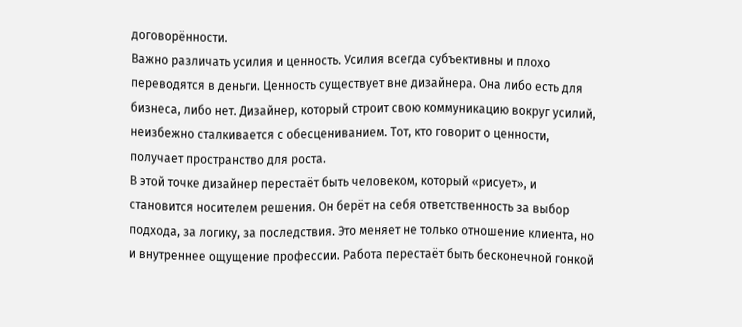договорённости.
Важно различать усилия и ценность. Усилия всегда субъективны и плохо переводятся в деньги. Ценность существует вне дизайнера. Она либо есть для бизнеса, либо нет. Дизайнер, который строит свою коммуникацию вокруг усилий, неизбежно сталкивается с обесцениванием. Тот, кто говорит о ценности, получает пространство для роста.
В этой точке дизайнер перестаёт быть человеком, который «рисует», и становится носителем решения. Он берёт на себя ответственность за выбор подхода, за логику, за последствия. Это меняет не только отношение клиента, но и внутреннее ощущение профессии. Работа перестаёт быть бесконечной гонкой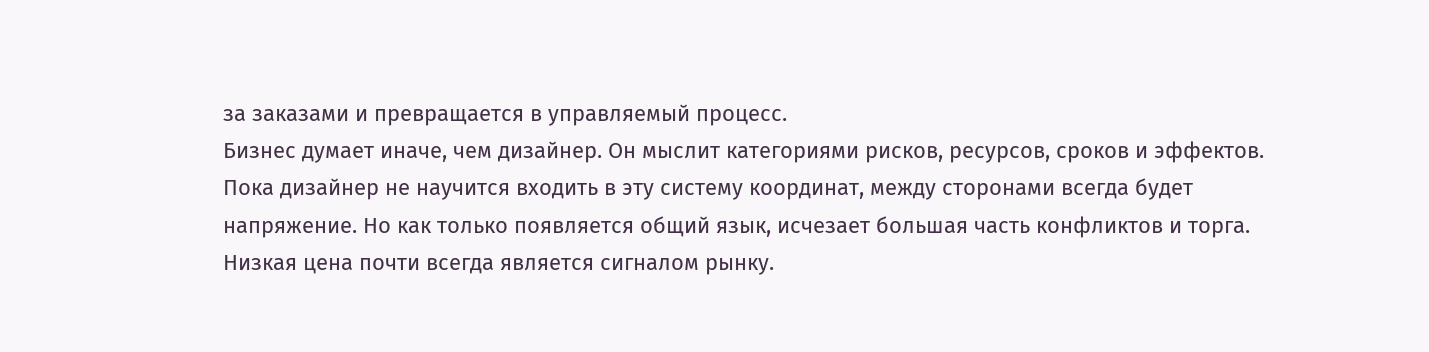за заказами и превращается в управляемый процесс.
Бизнес думает иначе, чем дизайнер. Он мыслит категориями рисков, ресурсов, сроков и эффектов. Пока дизайнер не научится входить в эту систему координат, между сторонами всегда будет напряжение. Но как только появляется общий язык, исчезает большая часть конфликтов и торга.
Низкая цена почти всегда является сигналом рынку.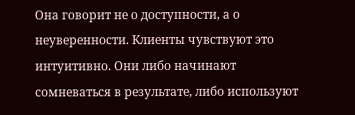Она говорит не о доступности, а о неуверенности. Клиенты чувствуют это интуитивно. Они либо начинают сомневаться в результате, либо используют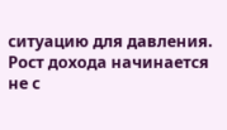ситуацию для давления. Рост дохода начинается не с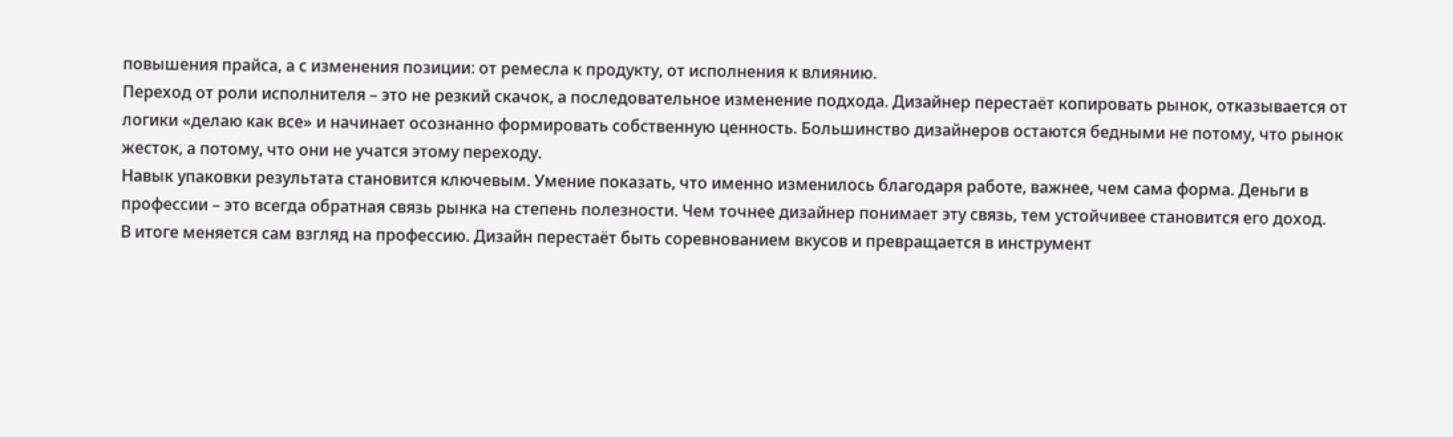повышения прайса, а с изменения позиции: от ремесла к продукту, от исполнения к влиянию.
Переход от роли исполнителя – это не резкий скачок, а последовательное изменение подхода. Дизайнер перестаёт копировать рынок, отказывается от логики «делаю как все» и начинает осознанно формировать собственную ценность. Большинство дизайнеров остаются бедными не потому, что рынок жесток, а потому, что они не учатся этому переходу.
Навык упаковки результата становится ключевым. Умение показать, что именно изменилось благодаря работе, важнее, чем сама форма. Деньги в профессии – это всегда обратная связь рынка на степень полезности. Чем точнее дизайнер понимает эту связь, тем устойчивее становится его доход.
В итоге меняется сам взгляд на профессию. Дизайн перестаёт быть соревнованием вкусов и превращается в инструмент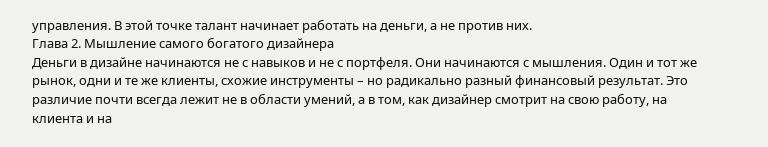управления. В этой точке талант начинает работать на деньги, а не против них.
Глава 2. Мышление самого богатого дизайнера
Деньги в дизайне начинаются не с навыков и не с портфеля. Они начинаются с мышления. Один и тот же рынок, одни и те же клиенты, схожие инструменты – но радикально разный финансовый результат. Это различие почти всегда лежит не в области умений, а в том, как дизайнер смотрит на свою работу, на клиента и на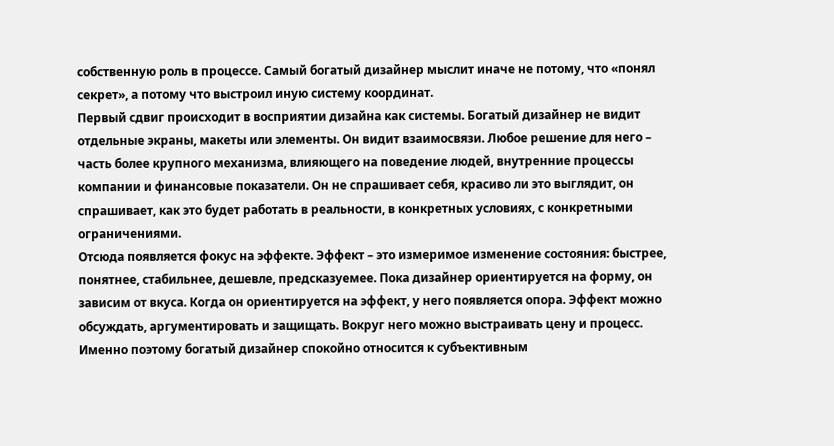собственную роль в процессе. Самый богатый дизайнер мыслит иначе не потому, что «понял секрет», а потому что выстроил иную систему координат.
Первый сдвиг происходит в восприятии дизайна как системы. Богатый дизайнер не видит отдельные экраны, макеты или элементы. Он видит взаимосвязи. Любое решение для него – часть более крупного механизма, влияющего на поведение людей, внутренние процессы компании и финансовые показатели. Он не спрашивает себя, красиво ли это выглядит, он спрашивает, как это будет работать в реальности, в конкретных условиях, с конкретными ограничениями.
Отсюда появляется фокус на эффекте. Эффект – это измеримое изменение состояния: быстрее, понятнее, стабильнее, дешевле, предсказуемее. Пока дизайнер ориентируется на форму, он зависим от вкуса. Когда он ориентируется на эффект, у него появляется опора. Эффект можно обсуждать, аргументировать и защищать. Вокруг него можно выстраивать цену и процесс. Именно поэтому богатый дизайнер спокойно относится к субъективным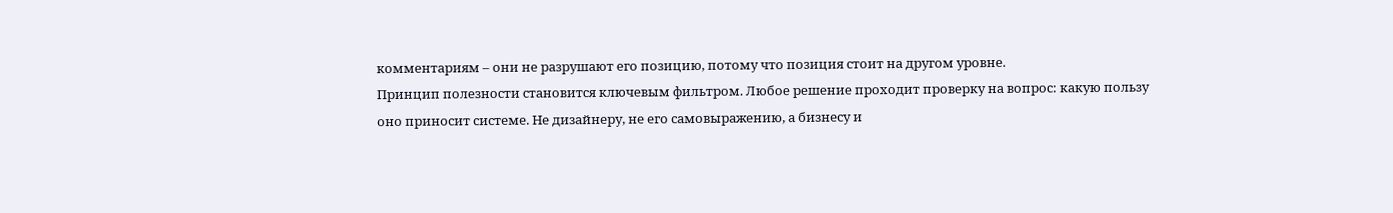комментариям – они не разрушают его позицию, потому что позиция стоит на другом уровне.
Принцип полезности становится ключевым фильтром. Любое решение проходит проверку на вопрос: какую пользу оно приносит системе. Не дизайнеру, не его самовыражению, а бизнесу и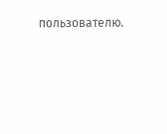пользователю.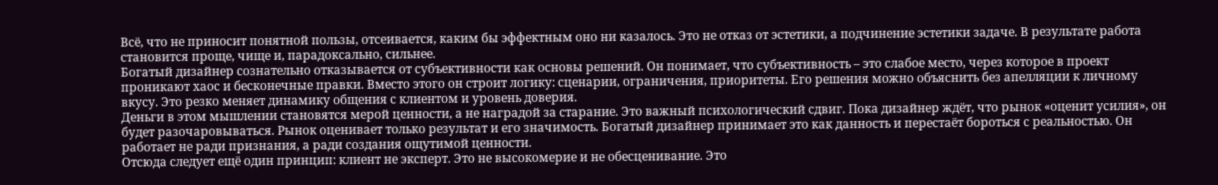Всё, что не приносит понятной пользы, отсеивается, каким бы эффектным оно ни казалось. Это не отказ от эстетики, а подчинение эстетики задаче. В результате работа становится проще, чище и, парадоксально, сильнее.
Богатый дизайнер сознательно отказывается от субъективности как основы решений. Он понимает, что субъективность – это слабое место, через которое в проект проникают хаос и бесконечные правки. Вместо этого он строит логику: сценарии, ограничения, приоритеты. Его решения можно объяснить без апелляции к личному вкусу. Это резко меняет динамику общения с клиентом и уровень доверия.
Деньги в этом мышлении становятся мерой ценности, а не наградой за старание. Это важный психологический сдвиг. Пока дизайнер ждёт, что рынок «оценит усилия», он будет разочаровываться. Рынок оценивает только результат и его значимость. Богатый дизайнер принимает это как данность и перестаёт бороться с реальностью. Он работает не ради признания, а ради создания ощутимой ценности.
Отсюда следует ещё один принцип: клиент не эксперт. Это не высокомерие и не обесценивание. Это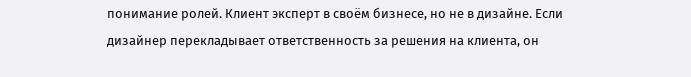понимание ролей. Клиент эксперт в своём бизнесе, но не в дизайне. Если дизайнер перекладывает ответственность за решения на клиента, он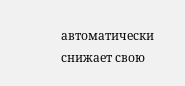автоматически снижает свою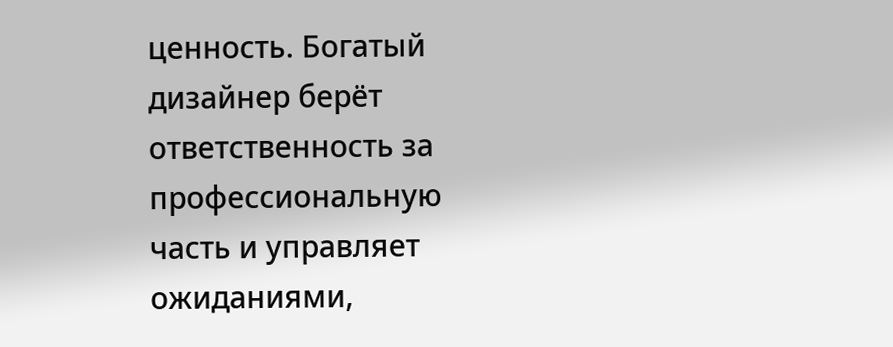ценность. Богатый дизайнер берёт ответственность за профессиональную часть и управляет ожиданиями,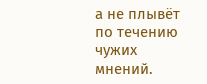а не плывёт по течению чужих мнений.